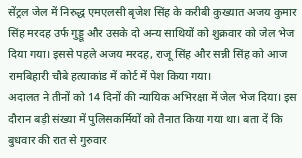सेंट्रल जेल में निरुद्ध एमएलसी बृजेश सिंह के करीबी कुख्यात अजय कुमार सिंह मरदह उर्फ गुड्डू और उसके दो अन्य साथियों को शुक्रवार को जेल भेज दिया गया। इससे पहले अजय मरदह, राजू सिंह और सन्नी सिंह को आज रामबिहारी चौबे हत्याकांड में कोर्ट में पेश किया गया।
अदालत ने तीनों को 14 दिनों की न्यायिक अभिरक्षा में जेल भेज दिया। इस दौरान बड़ी संख्या में पुलिसकर्मियों को तैनात किया गया था। बता दें कि बुधवार की रात से गुरुवार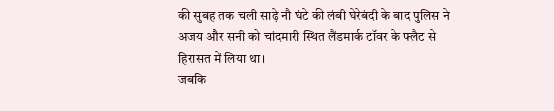की सुबह तक चली साढ़े नौ घंटे की लंबी घेरेबंदी के बाद पुलिस ने अजय और सनी को चांदमारी स्थित लैंडमार्क टॉवर के फ्लैट से हिरासत में लिया था।
जबकि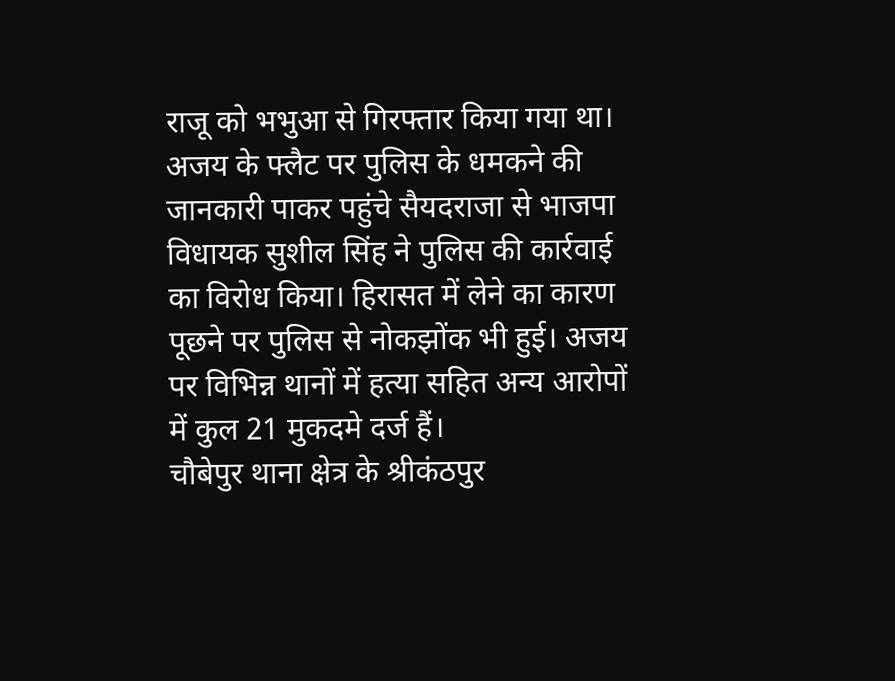राजू को भभुआ से गिरफ्तार किया गया था। अजय के फ्लैट पर पुलिस के धमकने की जानकारी पाकर पहुंचे सैयदराजा से भाजपा विधायक सुशील सिंह ने पुलिस की कार्रवाई का विरोध किया। हिरासत में लेने का कारण पूछने पर पुलिस से नोकझोंक भी हुई। अजय पर विभिन्न थानों में हत्या सहित अन्य आरोपों में कुल 21 मुकदमे दर्ज हैं।
चौबेपुर थाना क्षेत्र के श्रीकंठपुर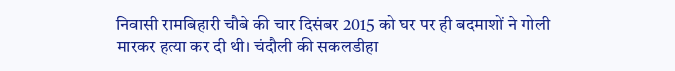निवासी रामबिहारी चौबे की चार दिसंबर 2015 को घर पर ही बदमाशों ने गोली मारकर हत्या कर दी थी। चंदौली की सकलडीहा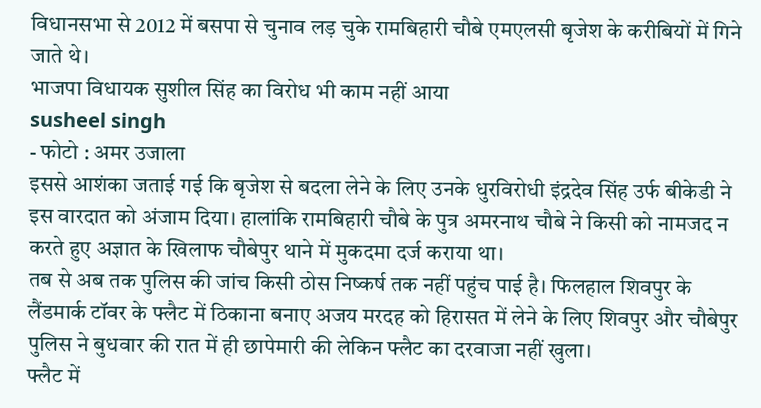विधानसभा से 2012 में बसपा से चुनाव लड़ चुके रामबिहारी चौबे एमएलसी बृजेश के करीबियों में गिने जाते थे।
भाजपा विधायक सुशील सिंह का विरोध भी काम नहीं आया
susheel singh
- फोटो : अमर उजाला
इससे आशंका जताई गई कि बृजेश से बदला लेने के लिए उनके धुरविरोधी इंद्रदेव सिंह उर्फ बीकेडी ने इस वारदात को अंजाम दिया। हालांकि रामबिहारी चौबे के पुत्र अमरनाथ चौबे ने किसी को नामजद न करते हुए अज्ञात के खिलाफ चौबेपुर थाने में मुकदमा दर्ज कराया था।
तब से अब तक पुलिस की जांच किसी ठोस निष्कर्ष तक नहीं पहुंच पाई है। फिलहाल शिवपुर के लैंडमार्क टॉवर के फ्लैट में ठिकाना बनाए अजय मरदह को हिरासत में लेने के लिए शिवपुर और चौबेपुर पुलिस ने बुधवार की रात में ही छापेमारी की लेकिन फ्लैट का दरवाजा नहीं खुला।
फ्लैट में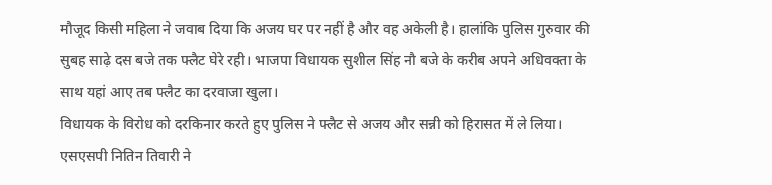मौजूद किसी महिला ने जवाब दिया कि अजय घर पर नहीं है और वह अकेली है। हालांकि पुलिस गुरुवार की सुबह साढ़े दस बजे तक फ्लैट घेरे रही। भाजपा विधायक सुशील सिंह नौ बजे के करीब अपने अधिवक्ता के साथ यहां आए तब फ्लैट का दरवाजा खुला।
विधायक के विरोध को दरकिनार करते हुए पुलिस ने फ्लैट से अजय और सन्नी को हिरासत में ले लिया। एसएसपी नितिन तिवारी ने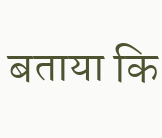बताया कि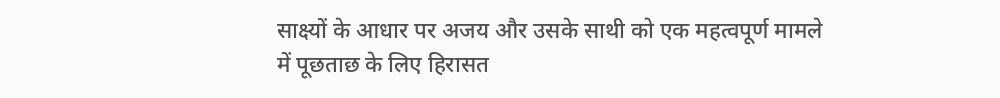साक्ष्यों के आधार पर अजय और उसके साथी को एक महत्वपूर्ण मामले में पूछताछ के लिए हिरासत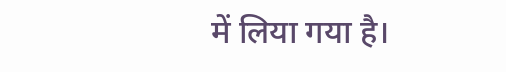में लिया गया है।